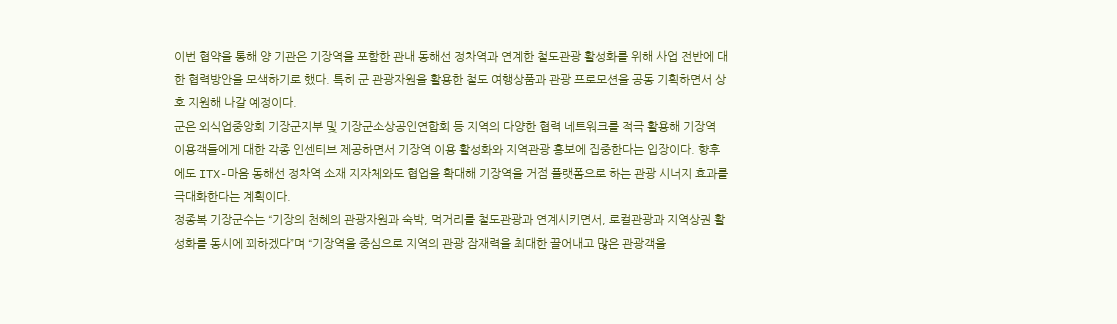이번 협약을 통해 양 기관은 기장역을 포함한 관내 동해선 정차역과 연계한 철도관광 활성화를 위해 사업 전반에 대한 협력방안을 모색하기로 했다. 특히 군 관광자원을 활용한 철도 여행상품과 관광 프로모션을 공동 기획하면서 상호 지원해 나갈 예정이다.
군은 외식업중앙회 기장군지부 및 기장군소상공인연합회 등 지역의 다양한 협력 네트워크를 적극 활용해 기장역 이용객들에게 대한 각종 인센티브 제공하면서 기장역 이용 활성화와 지역관광 홍보에 집중한다는 입장이다. 향후에도 ITX-마음 동해선 정차역 소재 지자체와도 협업을 확대해 기장역을 거점 플랫폼으로 하는 관광 시너지 효과를 극대화한다는 계획이다.
정종복 기장군수는 “기장의 천혜의 관광자원과 숙박, 먹거리를 철도관광과 연계시키면서, 로컬관광과 지역상권 활성화를 동시에 꾀하겠다”며 “기장역을 중심으로 지역의 관광 잠재력을 최대한 끌어내고 많은 관광객을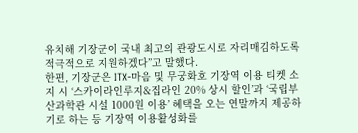유치해 기장군이 국내 최고의 관광도시로 자리매김하도록 적극적으로 지원하겠다”고 말했다.
한편, 기장군은 ITX-마음 및 무궁화호 기장역 이용 티켓 소지 시 ‘스카이라인루지&집라인 20% 상시 할인’과 ‘국립부산과학관 시설 1000원 이용’ 혜택을 오는 연말까지 제공하기로 하는 등 기장역 이용활성화를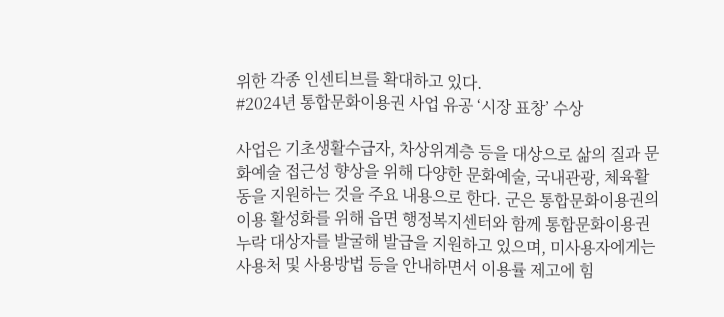위한 각종 인센티브를 확대하고 있다.
#2024년 통합문화이용권 사업 유공 ‘시장 표창’ 수상

사업은 기초생활수급자, 차상위계층 등을 대상으로 삶의 질과 문화예술 접근성 향상을 위해 다양한 문화예술, 국내관광, 체육활동을 지원하는 것을 주요 내용으로 한다. 군은 통합문화이용권의 이용 활성화를 위해 읍면 행정복지센터와 함께 통합문화이용권 누락 대상자를 발굴해 발급을 지원하고 있으며, 미사용자에게는 사용처 및 사용방법 등을 안내하면서 이용률 제고에 힘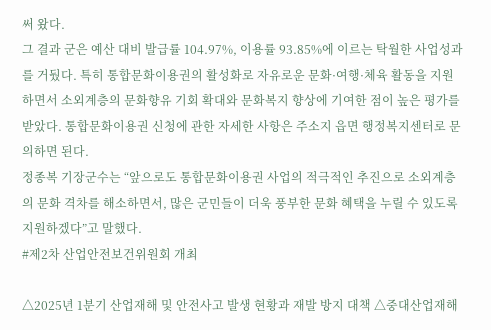써 왔다.
그 결과 군은 예산 대비 발급률 104.97%, 이용률 93.85%에 이르는 탁월한 사업성과를 거뒀다. 특히 통합문화이용권의 활성화로 자유로운 문화·여행·체육 활동을 지원하면서 소외계층의 문화향유 기회 확대와 문화복지 향상에 기여한 점이 높은 평가를 받았다. 통합문화이용권 신청에 관한 자세한 사항은 주소지 읍면 행정복지센터로 문의하면 된다.
정종복 기장군수는 “앞으로도 통합문화이용권 사업의 적극적인 추진으로 소외계층의 문화 격차를 해소하면서, 많은 군민들이 더욱 풍부한 문화 혜택을 누릴 수 있도록 지원하겠다”고 말했다.
#제2차 산업안전보건위원회 개최

△2025년 1분기 산업재해 및 안전사고 발생 현황과 재발 방지 대책 △중대산업재해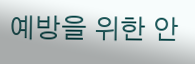예방을 위한 안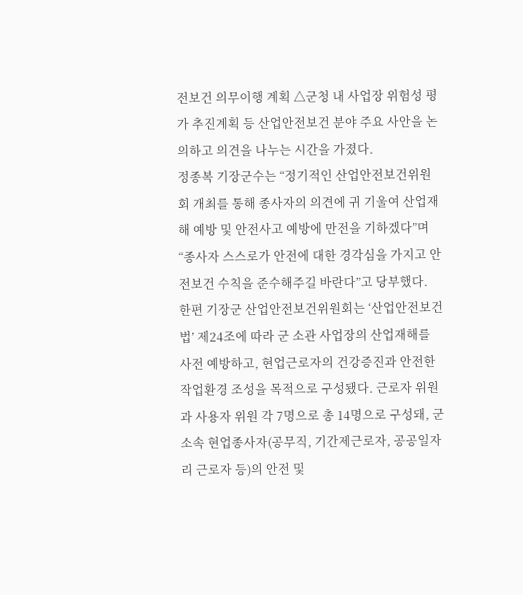전보건 의무이행 계획 △군청 내 사업장 위험성 평가 추진계획 등 산업안전보건 분야 주요 사안을 논의하고 의견을 나누는 시간을 가졌다.
정종복 기장군수는 “정기적인 산업안전보건위원회 개최를 통해 종사자의 의견에 귀 기울여 산업재해 예방 및 안전사고 예방에 만전을 기하겠다”며 “종사자 스스로가 안전에 대한 경각심을 가지고 안전보건 수칙을 준수해주길 바란다”고 당부했다.
한편 기장군 산업안전보건위원회는 ‘산업안전보건법’ 제24조에 따라 군 소관 사업장의 산업재해를 사전 예방하고, 현업근로자의 건강증진과 안전한 작업환경 조성을 목적으로 구성됐다. 근로자 위원과 사용자 위원 각 7명으로 총 14명으로 구성돼, 군 소속 현업종사자(공무직, 기간제근로자, 공공일자리 근로자 등)의 안전 및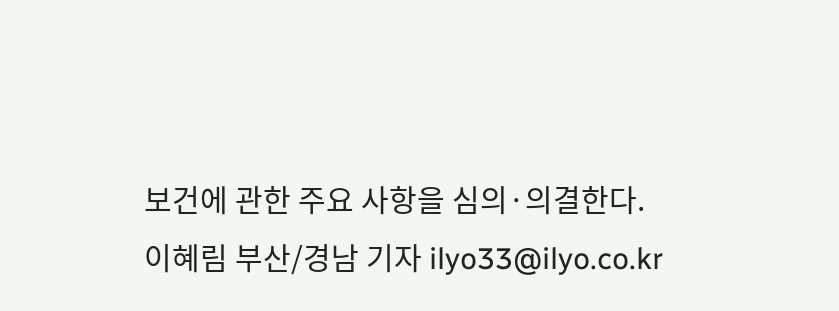보건에 관한 주요 사항을 심의·의결한다.
이혜림 부산/경남 기자 ilyo33@ilyo.co.kr